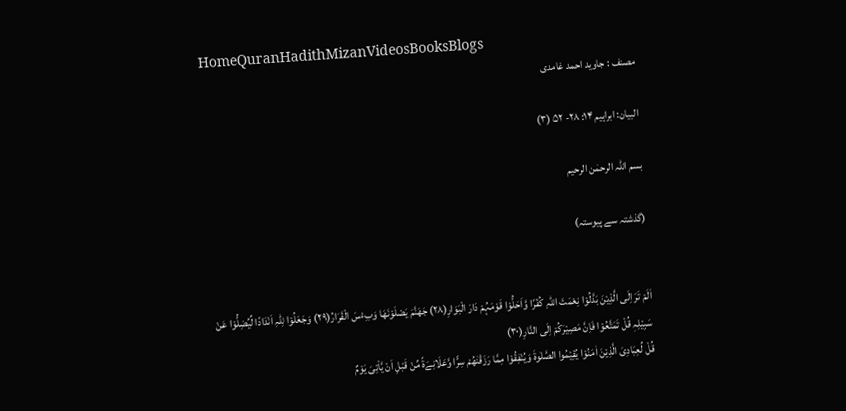HomeQuranHadithMizanVideosBooksBlogs
مصنف : جاوید احمد غامدی

البیان: ابراہیم ۱۴: ۲۸- ۵۲ (۳)

بسم اللہ الرحمٰن الرحیم

(گذشتہ سے پیوستہ)


اَلَمْ تَرَ اِلَی الَّذِیْنَ بَدَّلُوْا نِعْمَتَ اللّٰہِ کُفْرًا وَّاَحَلُّوْا قَوْمَہُمْ دَارَ الْبَوَارِ(۲۸) جَھَنَّمَ یَصْلَوْنَھَا وَبِءْسَ الْقَرَارُ(۲۹) وَجَعَلُوْا لِلّٰہِ اَنْدَادًا لِّیُضِلُّوْا عَنْ سَبِیْلِہٖ قُلْ تَمَتَّعُوْا فَاِنَّ مَصِیْرَکُمْ اِلَی النَّارِ(۳۰)
قُلْ لِّعِبَادِیَ الَّذِیْنَ اٰمَنُوْا یُقِیْمُوا الصَّلٰوۃَ وَیُنْفِقُوْا مِمَّا رَزَقْنٰھُمْ سِرًّا وَّعَلَانِےَۃً مِّنْ قَبْلِ اَنْ یَّاْتِیَ یَوْمٌ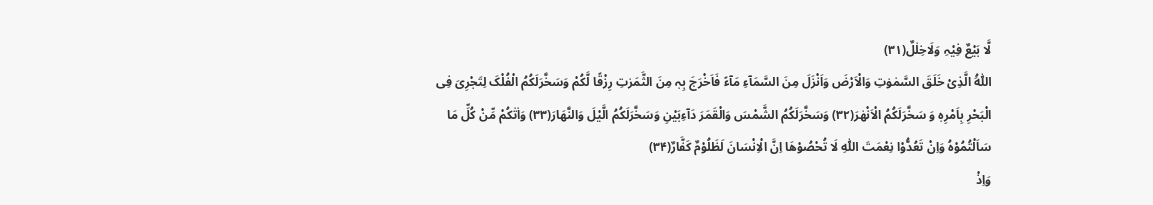لَّا بَیْعٌ فِیْہِ وَلَاخِلٰلٌ(۳۱)
اَللّٰہُ الَّذِیْ خَلَقَ السَّمٰوٰتِ وَالْاَرْضَ وَاَنْزَلَ مِنَ السَّمَآءِ مَآءً فَاَخْرَجَ بِہٖ مِنَ الثَّمَرٰتِ رِزْقًا لَّکُمْ وَسَخَّرَلَکُمُ الْفُلْکَ لِتَجْرِیَ فِی الْبَحْرِ بِاَمْرِہٖ وَ سَخَّرَلَکُمُ الْاَنْھٰرَ(۳۲) وَسَخَّرَلَکُمُ الشَّمْسَ وَالْقَمَرَ دَآءِبَیْنِ وَسَخَّرَلَکُمُ الَّیْلَ وَالنَّھَارَ(۳۳) وَاٰتٰکُمْ مِّنْ کُلِّ مَا سَاَلْتُمُوْہُ وَاِنْ تَعُدُّوْا نِعْمَتَ اللّٰہِ لَا تُحْصُوْھَا اِنَّ الْاِنْسَانَ لَظَلُوْمٌ کَفَّارٌ(۳۴)
وَاِذْ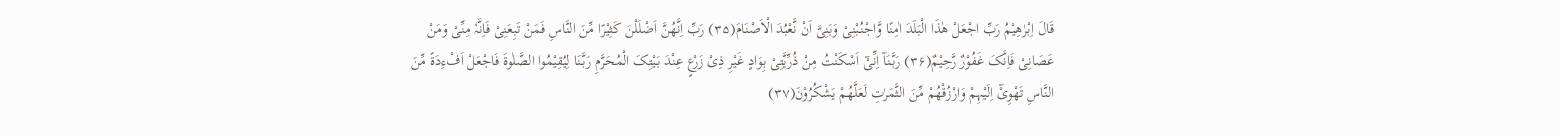قَالَ اِبْرٰھِیْمُ رَبِّ اجْعَلْ ھٰذَا الْبَلَدَ اٰمِنًا وَّاجْنُبْنِیْ وَبَنِیَّ اَنْ نَّعْبُدَ الْاَصْنَامَ(۳۵) رَبِّ اِنَّھُنَّ اَضْلَلْنَ کَثِیْرًا مِّنَ النَّاسِ فَمَنْ تَبِعَنِیْ فَاِنَّہٗ مِنِّیْ وَمَنْ عَصَانِیْ فَاِنَّکَ غَفُوْرٌ رَّحِیْمٌ(۳۶) رَبَّنَآ اِنِّیْٓ اَسْکَنْتُ مِنْ ذُرِّیَّتِیْ بِوَادٍ غَیْرِ ذِیْ زَرْعٍ عِنْدَ بَیْتِکَ الْمُحَرَّمِ رَبَّنَا لِیُقِیْمُوا الصَّلٰوۃَ فَاجْعَلْ اَفْءِدَۃً مِّنَ النَّاسِ تَھْوِیْٓ اِلَیْہِمْ وَارْزُقْھُمْ مِّنَ الثَّمَرٰتِ لَعَلَّھُمْ یَشْکُرُوْنَ(۳۷)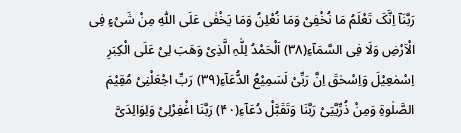رَبَّنَآ اِنَّکَ تَعْلَمُ مَا نُخْفِیْ وَمَا نُعْلِنُ وَمَا یَخْفٰی عَلَی اللّٰہِ مِنْ شَیْءٍ فِی الْاَرْضِ وَلَا فِی السَّمَآءِ(۳۸) اَلْحَمْدُ لِلّٰہِ الَّذِیْ وَھَبَ لِیْ عَلَی الْکِبَرِ اِسْمٰعِیْلَ وَاِسْحٰقَ اِنَّ رَبِّیْ لَسَمِیْعُ الدُّعَآءِ(۳۹) رَبِّ اجْعَلْنِیْ مُقِیْمَ الصَّلٰوۃِ وَمِنْ ذُرِّیَّتِیْ رَبَّنَا وَتَقَبَّلْ دُعَآءِ(۴۰) رَبَّنَا اغْفِرْلِیْ وَلِوَالِدَیَّ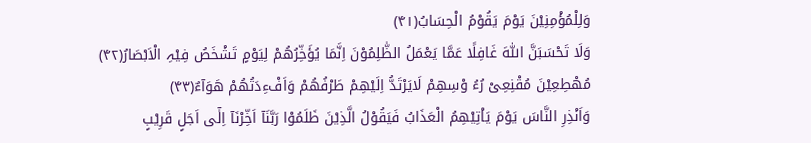وَلِلْمُؤْمِنِیْنَ یَوْمَ یَقُوْمُ الْحِسَابُ(۴۱)
وَلَا تَحْسَبَنَّ اللّٰہَ غَافِلًا عَمَّا یَعْمَلُ الظّٰلِمُوْنَ اِنَّمَا یُؤَخِّرُھُمْ لِیَوْمٍ تَشْخَصُ فِیْہِ الْاَبْصَارُ(۴۲) مُھْطِعِیْنَ مُقْنِعِیْ رُءُ وْسِھِمْ لَایَرْتَدُّ اِلَیْھِمْ طَرْفُھُمْ وَاَفْءِدَتُھُمْ ھَوَآءٌ(۴۳)
وَاَنْذِرِ النَّاسَ یَوْمَ یَاْتِیْھِمُ الْعَذَابُ فَیَقُوْلُ الَّذِیْنَ ظَلَمُوْا رَبَّنَآ اَخِّرْنَآ اِلٰٓی اَجَلٍ قَرِیْبٍ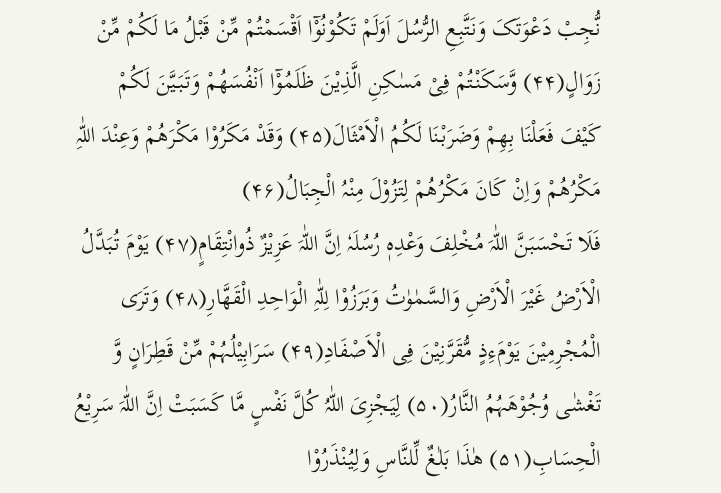نُّجِبْ دَعْوَتَکَ وَنَتَّبِعِ الرُّسُلَ اَوَلَمْ تَکُوْنُوْٓا اَقْسَمْتُمْ مِّنْ قَبْلُ مَا لَکُمْ مِّنْ زَوَالٍ(۴۴) وَّسَکَنْتُمْ فِیْ مَسٰکِنِ الَّذِیْنَ ظَلَمُوْٓا اَنْفُسَھُمْ وَتَبَیَّنَ لَکُمْ کَیْفَ فَعَلْنَا بِھِمْ وَضَرَبْنَا لَکُمُ الْاَمْثَالَ(۴۵) وَقَدْ مَکَرُوْا مَکْرَھُمْ وَعِنْدَ اللّٰہِ مَکْرُھُمْ وَاِنْ کَانَ مَکْرُھُمْ لِتَزُوْلَ مِنْہُ الْجِبَالُ(۴۶)
فَلَا تَحْسَبَنَّ اللّٰہَ مُخْلِفَ وَعْدِہٖ رُسُلَہٗ اِنَّ اللّٰہَ عَزِیْزٌ ذُوانْتِقَامٍ(۴۷) یَوْمَ تُبَدَّلُ الْاَرْضُ غَیْرَ الْاَرْضِ وَالسَّمٰوٰتُ وَبَرَزُوْا لِلّٰہِ الْوَاحِدِ الْقَھَّارِ(۴۸) وَتَرَی الْمُجْرِمِیْنَ یَوْمَءِذٍ مُّقَرَّنِیْنَ فِی الْاَصْفَادِ(۴۹) سَرَابِیْلُہُمْ مِّنْ قَطِرَانٍ وَّ تَغْشٰی وُجُوْھَہُمُ النَّارُ(۵۰) لِیَجْزِیَ اللّٰہُ کُلَّ نَفْسٍ مَّا کَسَبَتْ اِنَّ اللّٰہَ سَرِیْعُ الْحِسَابِ(۵۱) ھٰذَا بَلٰغٌ لِّلنَّاسِ وَلِیُنْذَرُوْا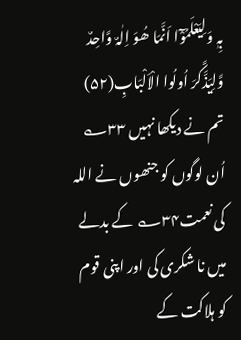بِہٖ وَلِیَعْلَمُوْٓا اَنَّمَا ھُوَ اِلٰہٌ وَّاحِدٌ وَّلِیَذَّکَّرَ اُولُوا الْاَلْبَابِ(۵۲)
تم نے دیکھا نہیں ۳۳؎ اُن لوگوں کو جنھوں نے اللہ کی نعمت۳۴؎ کے بدلے میں نا شکری کی اور اپنی قوم کو ہلاکت کے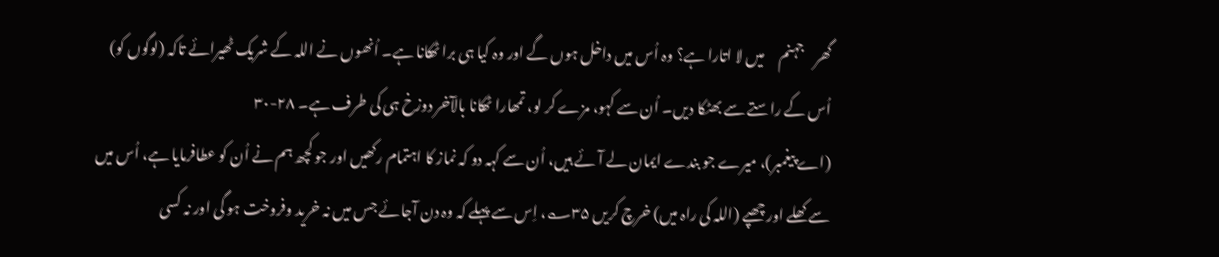گھر    جہنم     میں لا اتارا ہے؟ وہ اُس میں داخل ہوں گے اور وہ کیا ہی برا ٹھکانا ہے۔ اُنھوں نے اللہ کے شریک ٹھیرائے تاکہ (لوگوں کو) اُس کے راستے سے بھٹکا دیں۔ اُن سے کہو، مزے کر لو، تمھارا ٹھکانا بالآخر دوزخ ہی کی طرف ہے۔ ۲۸-۳۰
(اے پیغمبر)، میرے جو بندے ایمان لے آئے ہیں، اُن سے کہہ دو کہ نماز کا اہتمام رکھیں اور جو کچھ ہم نے اُن کو عطافرمایا ہے، اُس میں سے کھلے اور چھپے (اللہ کی راہ میں) خرچ کریں ۳۵؎، اِس سے پہلے کہ وہ دن آجائے جس میں نہ خرید وفروخت ہو گی اور نہ کسی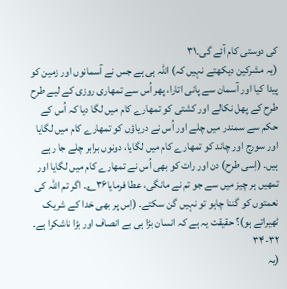کی دوستی کام آئے گی۔۳۱
(یہ مشرکین دیکھتے نہیں کہ) اللہ ہی ہے جس نے آسمانوں اور زمین کو پیدا کیا اور آسمان سے پانی اتارا، پھر اُس سے تمھاری روزی کے لیے طرح طرح کے پھل نکالے اور کشتی کو تمھارے کام میں لگا دیا کہ اُس کے حکم سے سمندر میں چلے اور اُس نے دریاؤں کو تمھارے کام میں لگایا اور سورج اور چاند کو تمھارے کام میں لگایا، دونوں برابر چلے جا رہے ہیں۔ (اِسی طرح) دن اور رات کو بھی اُس نے تمھارے کام میں لگایا اور تمھیں ہر چیز میں سے جو تم نے مانگی، عطا فرمایا۳۶؎۔ اگر تم اللہ کی نعمتوں کو گننا چاہو تو نہیں گن سکتے۔ (اِس پر بھی خدا کے شریک ٹھیراتے ہو)؟ حقیقت یہ ہے کہ انسان بڑا ہی بے انصاف اور بڑا ناشکرا ہے۔ ۳۲-۳۴
(یہ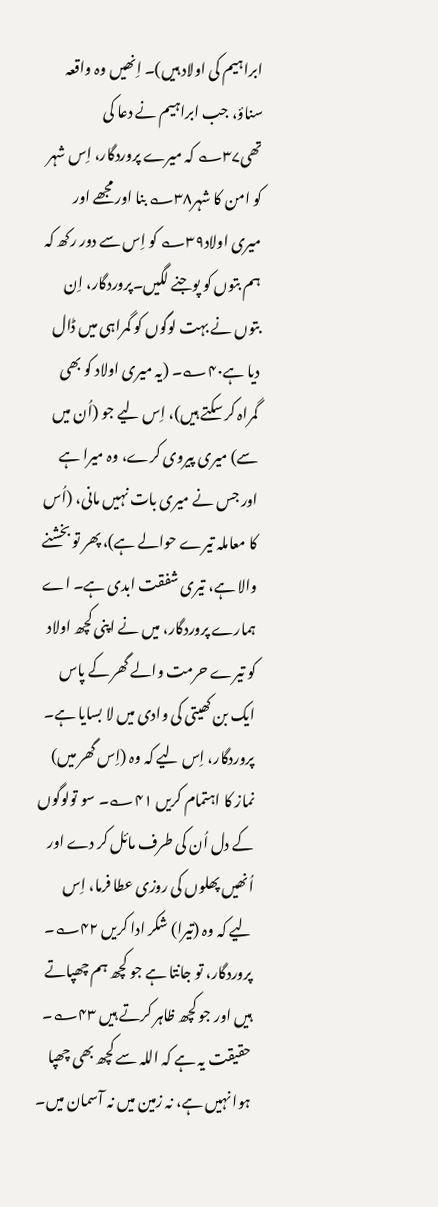ابراہیم کی اولاد ہیں)۔ اِنھیں وہ واقعہ سناؤ، جب ابراہیم نے دعا کی تھی۳۷؎ کہ میرے پروردگار، اِس شہر کو امن کا شہر۳۸؎ بنا اور مجھے اور میری اولاد۳۹؎ کو اِس سے دور رکھ کہ ہم بتوں کو پوجنے لگیں۔پروردگار، اِن بتوں نے بہت لوگوں کو گمراہی میں ڈال دیا ہے۴۰؎۔ (یہ میری اولاد کو بھی گمراہ کر سکتے ہیں)، اِس لیے جو (اُن میں سے) میری پیروی کرے، وہ میرا ہے اور جس نے میری بات نہیں مانی، (اُس کا معاملہ تیرے حوالے ہے)، پھر تو بخشنے والا ہے، تیری شفقت ابدی ہے۔ اے ہمارے پروردگار، میں نے اپنی کچھ اولاد کو تیرے حرمت والے گھر کے پاس ایک بن کھیتی کی وادی میں لا بسایا ہے۔ پروردگار، اِس لیے کہ وہ (اِس گھر میں) نماز کا اہتمام کریں ۴۱؎۔ سو تولوگوں کے دل اُن کی طرف مائل کر دے اور اُنھیں پھلوں کی روزی عطا فرما، اِس لیے کہ وہ (تیرا) شکر ادا کریں ۴۲؎۔ پروردگار، تو جانتا ہے جو کچھ ہم چھپاتے ہیں اور جو کچھ ظاہر کرتے ہیں ۴۳؎۔ حقیقت یہ ہے کہ اللہ سے کچھ بھی چھپا ہوا نہیں ہے، نہ زمین میں نہ آسمان میں۔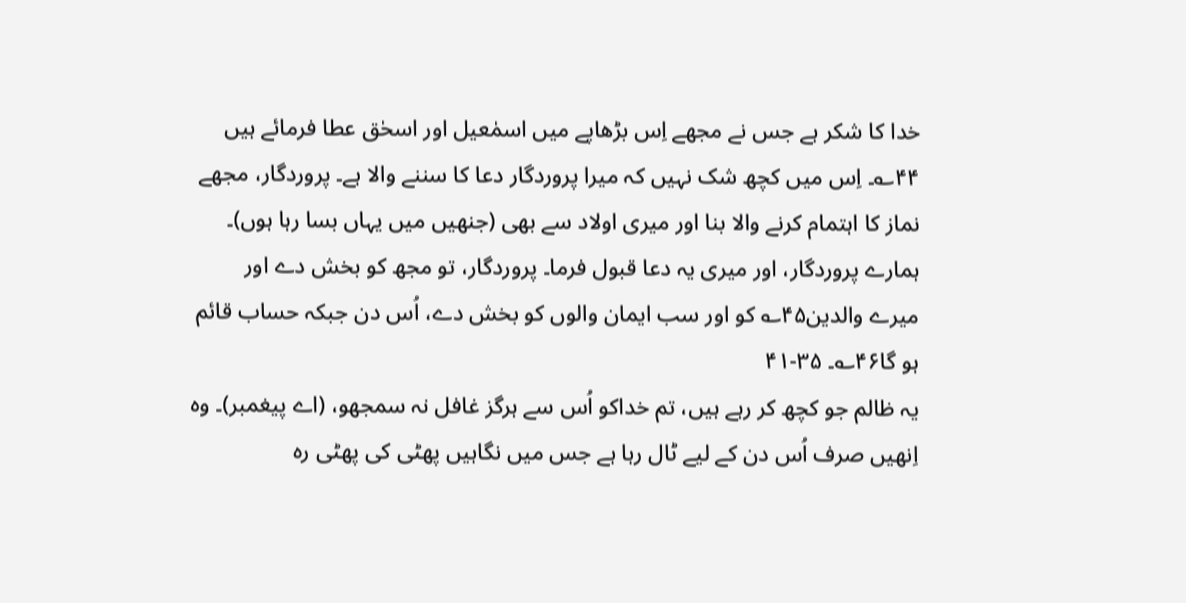خدا کا شکر ہے جس نے مجھے اِس بڑھاپے میں اسمٰعیل اور اسحٰق عطا فرمائے ہیں ۴۴؎۔ اِس میں کچھ شک نہیں کہ میرا پروردگار دعا کا سننے والا ہے۔ پروردگار، مجھے نماز کا اہتمام کرنے والا بنا اور میری اولاد سے بھی (جنھیں میں یہاں بسا رہا ہوں)۔ ہمارے پروردگار، اور میری یہ دعا قبول فرما۔ پروردگار، تو مجھ کو بخش دے اور میرے والدین۴۵؎ کو اور سب ایمان والوں کو بخش دے، اُس دن جبکہ حساب قائم ہو گا۴۶؎۔ ۳۵-۴۱
یہ ظالم جو کچھ کر رہے ہیں، تم خداکو اُس سے ہرگز غافل نہ سمجھو، (اے پیغمبر)۔ وہ اِنھیں صرف اُس دن کے لیے ٹال رہا ہے جس میں نگاہیں پھٹی کی پھٹی رہ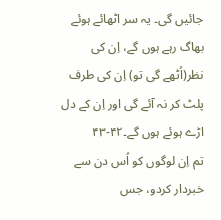جائیں گی۔ یہ سر اٹھائے ہوئے بھاگ رہے ہوں گے، اِن کی نظر(اُٹھے گی تو) اِن کی طرف پلٹ کر نہ آئے گی اور اِن کے دل اڑے ہوئے ہوں گے۔۴۲-۴۳
تم اِن لوگوں کو اُس دن سے خبردار کردو، جس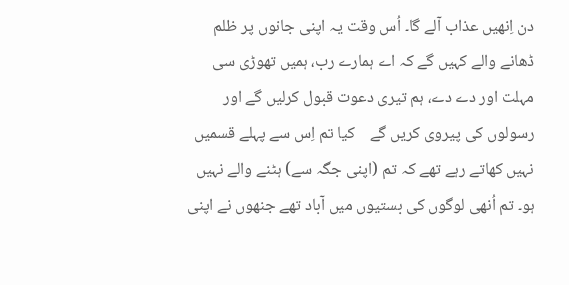دن اِنھیں عذاب آلے گا۔ اُس وقت یہ اپنی جانوں پر ظلم ڈھانے والے کہیں گے کہ اے ہمارے رب، ہمیں تھوڑی سی مہلت اور دے دے، ہم تیری دعوت قبول کرلیں گے اور رسولوں کی پیروی کریں گے    کیا تم اِس سے پہلے قسمیں نہیں کھاتے رہے تھے کہ تم (اپنی جگہ سے) ہٹنے والے نہیں ہو۔ تم اُنھی لوگوں کی بستیوں میں آباد تھے جنھوں نے اپنی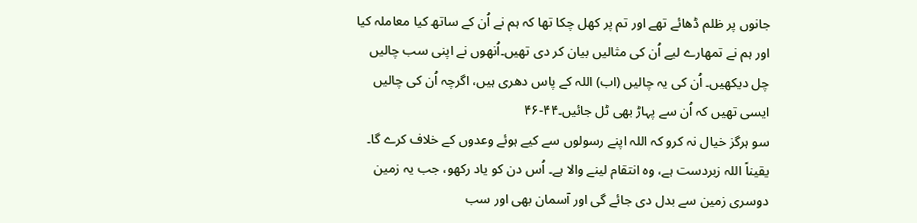جانوں پر ظلم ڈھائے تھے اور تم پر کھل چکا تھا کہ ہم نے اُن کے ساتھ کیا معاملہ کیا اور ہم نے تمھارے لیے اُن کی مثالیں بیان کر دی تھیں۔اُنھوں نے اپنی سب چالیں چل دیکھیں۔ اُن کی یہ چالیں (اب) اللہ کے پاس دھری ہیں، اگرچہ اُن کی چالیں ایسی تھیں کہ اُن سے پہاڑ بھی ٹل جائیں۔۴۴-۴۶
سو ہرگز خیال نہ کرو کہ اللہ اپنے رسولوں سے کیے ہوئے وعدوں کے خلاف کرے گا۔ یقیناً اللہ زبردست ہے، وہ انتقام لینے والا ہے۔ اُس دن کو یاد رکھو، جب یہ زمین دوسری زمین سے بدل دی جائے گی اور آسمان بھی اور سب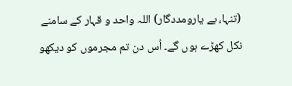(تنہا، بے یارومددگار) اللہ واحد و قہار کے سامنے نکل کھڑے ہوں گے۔ اُس دن تم مجرموں کو دیکھو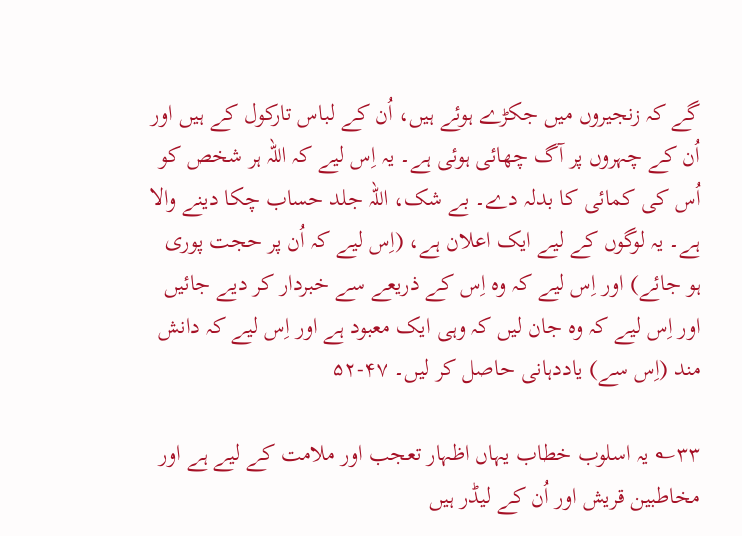گے کہ زنجیروں میں جکڑے ہوئے ہیں، اُن کے لباس تارکول کے ہیں اور اُن کے چہروں پر آگ چھائی ہوئی ہے۔ یہ اِس لیے کہ اللہ ہر شخص کو اُس کی کمائی کا بدلہ دے۔ بے شک، اللہ جلد حساب چکا دینے والا ہے۔ یہ لوگوں کے لیے ایک اعلان ہے، (اِس لیے کہ اُن پر حجت پوری ہو جائے) اور اِس لیے کہ وہ اِس کے ذریعے سے خبردار کر دیے جائیں اور اِس لیے کہ وہ جان لیں کہ وہی ایک معبود ہے اور اِس لیے کہ دانش مند (اِس سے) یاددہانی حاصل کر لیں۔ ۴۷-۵۲

۳۳؎ یہ اسلوب خطاب یہاں اظہار تعجب اور ملامت کے لیے ہے اور مخاطبین قریش اور اُن کے لیڈر ہیں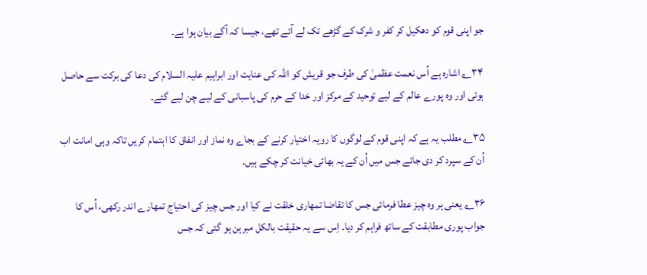جو اپنی قوم کو دھکیل کر کفر و شرک کے گڑھے تک لے آئے تھے، جیسا کہ آگے بیان ہوا ہے۔

۳۴؎ اشارہ ہے اُس نعمت عظمیٰ کی طرف جو قریش کو اللہ کی عنایت اور ابراہیم علیہ السلام کی دعا کی برکت سے حاصل ہوئی اور وہ پورے عالم کے لیے توحید کے مرکز اور خدا کے حرم کی پاسبانی کے لیے چن لیے گئے۔

۳۵؎ مطلب یہ ہے کہ اپنی قوم کے لوگوں کا رویہ اختیار کرنے کے بجاے وہ نماز اور انفاق کا اہتمام کریں تاکہ وہی امانت اب اُن کے سپرد کر دی جائے جس میں اُن کے یہ بھائی خیانت کر چکے ہیں۔

۳۶؎ یعنی ہر وہ چیز عطا فرمائی جس کا تقاضا تمھاری خلقت نے کیا اور جس چیز کی احتیاج تمھارے اندر رکھی، اُس کا جواب پوری مطابقت کے ساتھ فراہم کر دیا۔ اِس سے یہ حقیقت بالکل مبرہن ہو گئی کہ جس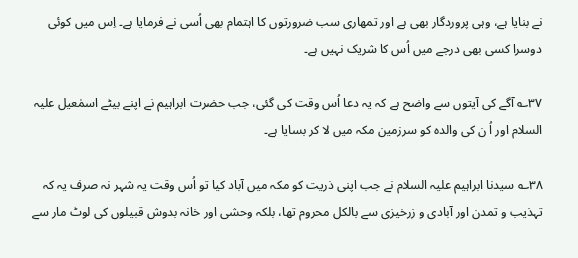نے بنایا ہے، وہی پروردگار بھی ہے اور تمھاری سب ضرورتوں کا اہتمام بھی اُسی نے فرمایا ہے۔ اِس میں کوئی دوسرا کسی بھی درجے میں اُس کا شریک نہیں ہے۔

۳۷؎ آگے کی آیتوں سے واضح ہے کہ یہ دعا اُس وقت کی گئی، جب حضرت ابراہیم نے اپنے بیٹے اسمٰعیل علیہ السلام اور اُ ن کی والدہ کو سرزمین مکہ میں لا کر بسایا ہے۔

۳۸؎ سیدنا ابراہیم علیہ السلام نے جب اپنی ذریت کو مکہ میں آباد کیا تو اُس وقت یہ شہر نہ صرف یہ کہ تہذیب و تمدن اور آبادی و زرخیزی سے بالکل محروم تھا، بلکہ وحشی اور خانہ بدوش قبیلوں کی لوٹ مار سے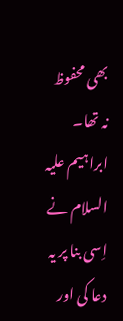بھی محفوظ نہ تھا۔ ابراہیم علیہ السلام نے اِسی بنا پر یہ دعا کی اور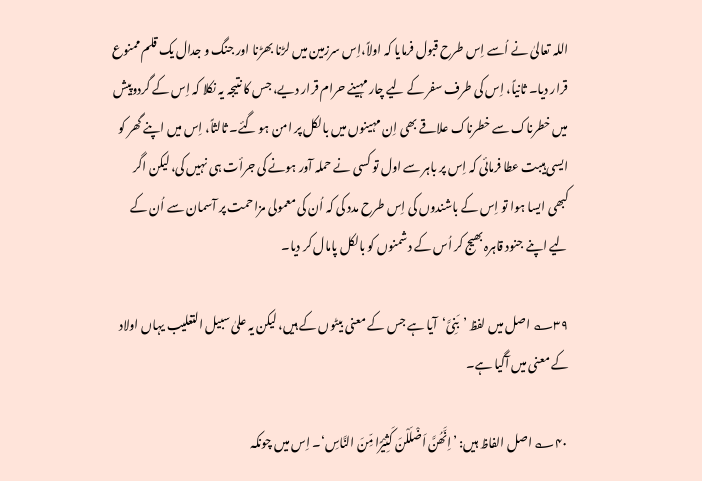اللہ تعالیٰ نے اُسے اِس طرح قبول فرمایا کہ اولاً،اِس سرزمین میں لڑنا بھڑنا اور جنگ و جدال یک قلم ممنوع قرار دیا۔ ثانیاً، اِس کی طرف سفر کے لیے چار مہینے حرام قرار دیے، جس کا نتیجہ یہ نکلا کہ اِس کے گردوپیش میں خطرناک سے خطرناک علاقے بھی اِن مہینوں میں بالکل پر امن ہو گئے۔ ثالثاً، اِس میں اپنے گھر کو ایسی ہیبت عطا فرمائی کہ اِس پر باہر سے اول تو کسی نے حملہ آور ہونے کی جرأت ہی نہیں کی، لیکن اگر کبھی ایسا ہوا تو اِس کے باشندوں کی اِس طرح مدد کی کہ اُن کی معمولی مزاحمت پر آسمان سے اُن کے لیے اپنے جنود قاہرہ بھیج کر اُس کے دشمنوں کو بالکل پامال کر دیا۔

۳۹؎ اصل میں لفظ ’بَنِیَّ‘آیا ہے جس کے معنی بیٹوں کے ہیں، لیکن یہ علیٰ سبیل التغلیب یہاں اولاد کے معنی میں آگیا ہے۔

۴۰؎ اصل الفاظ ہیں: ’اِنَّھُنَّ اَضْلَلْنَ کَثِیْرًا مِّنَ النَّاسِ‘۔ اِس میں چونکہ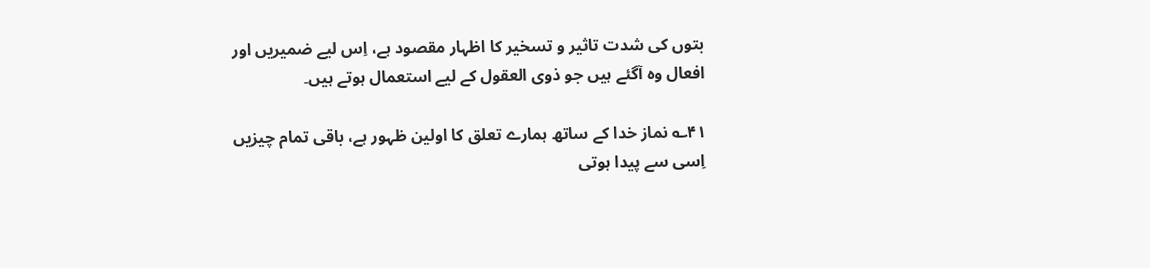بتوں کی شدت تاثیر و تسخیر کا اظہار مقصود ہے، اِس لیے ضمیریں اور افعال وہ آگئے ہیں جو ذوی العقول کے لیے استعمال ہوتے ہیں۔

۴۱؎ نماز خدا کے ساتھ ہمارے تعلق کا اولین ظہور ہے، باقی تمام چیزیں اِسی سے پیدا ہوتی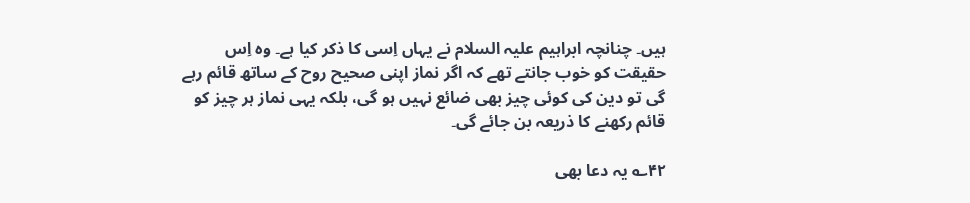ہیں۔ چنانچہ ابراہیم علیہ السلام نے یہاں اِسی کا ذکر کیا ہے۔ وہ اِس حقیقت کو خوب جانتے تھے کہ اگر نماز اپنی صحیح روح کے ساتھ قائم رہے گی تو دین کی کوئی چیز بھی ضائع نہیں ہو گی، بلکہ یہی نماز ہر چیز کو قائم رکھنے کا ذریعہ بن جائے گی۔

۴۲؎ یہ دعا بھی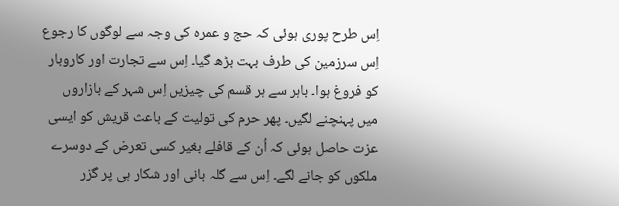اِس طرح پوری ہوئی کہ حج و عمرہ کی وجہ سے لوگوں کا رجوع اِس سرزمین کی طرف بہت بڑھ گیا۔ اِس سے تجارت اور کاروبار کو فروغ ہوا۔ باہر سے ہر قسم کی چیزیں اِس شہر کے بازاروں میں پہنچنے لگیں۔ پھر حرم کی تولیت کے باعث قریش کو ایسی عزت حاصل ہوئی کہ اُن کے قافلے بغیر کسی تعرض کے دوسرے ملکوں کو جانے لگے۔ اِس سے گلہ بانی اور شکار ہی پر گزر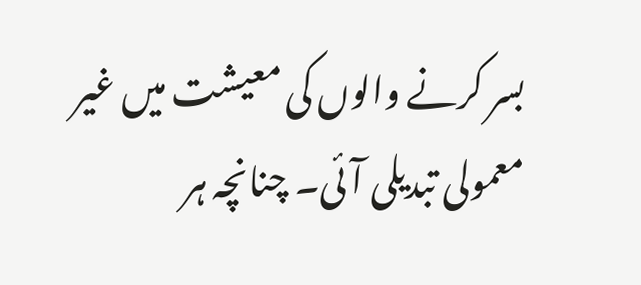بسر کرنے والوں کی معیشت میں غیر معمولی تبدیلی آئی۔ چنانچہ ہر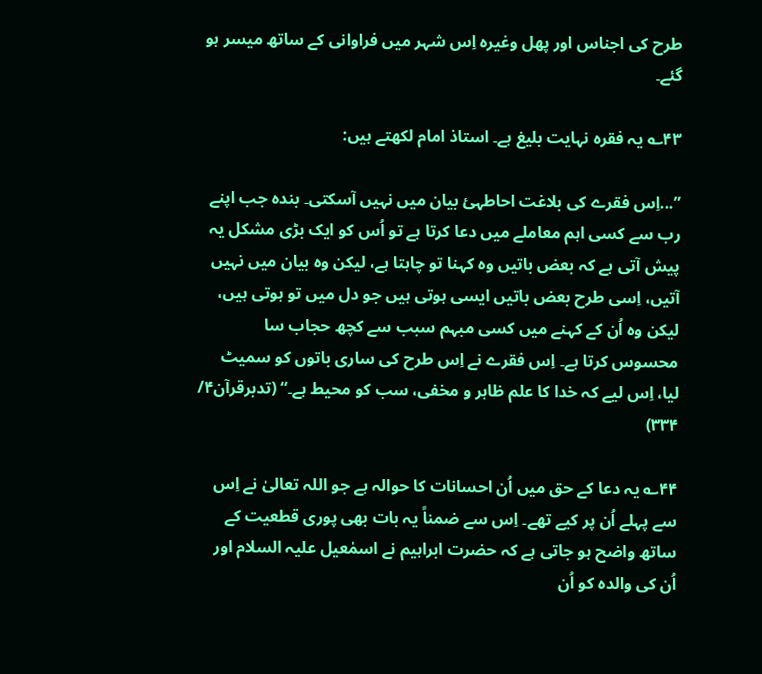طرح کی اجناس اور پھل وغیرہ اِس شہر میں فراوانی کے ساتھ میسر ہو گئے۔

۴۳؎ یہ فقرہ نہایت بلیغ ہے۔ استاذ امام لکھتے ہیں:

”...اِس فقرے کی بلاغت احاطہئ بیان میں نہیں آسکتی۔ بندہ جب اپنے رب سے کسی اہم معاملے میں دعا کرتا ہے تو اُس کو ایک بڑی مشکل یہ پیش آتی ہے کہ بعض باتیں وہ کہنا تو چاہتا ہے، لیکن وہ بیان میں نہیں آتیں، اِسی طرح بعض باتیں ایسی ہوتی ہیں جو دل میں تو ہوتی ہیں، لیکن وہ اُن کے کہنے میں کسی مبہم سبب سے کچھ حجاب سا محسوس کرتا ہے۔ اِس فقرے نے اِس طرح کی ساری باتوں کو سمیٹ لیا، اِس لیے کہ خدا کا علم ظاہر و مخفی، سب کو محیط ہے۔“ (تدبرقرآن۴/ ۳۳۴)

۴۴؎ یہ دعا کے حق میں اُن احسانات کا حوالہ ہے جو اللہ تعالیٰ نے اِس سے پہلے اُن پر کیے تھے۔ اِس سے ضمناً یہ بات بھی پوری قطعیت کے ساتھ واضح ہو جاتی ہے کہ حضرت ابراہیم نے اسمٰعیل علیہ السلام اور اُن کی والدہ کو اُن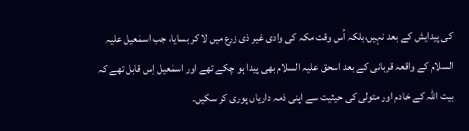کی پیدایش کے بعد نہیں،بلکہ اُس وقت مکہ کی وادی غیر ذی زرع میں لا کر بسایا، جب اسمٰعیل علیہ السلام کے واقعہ قربانی کے بعد اسحق علیہ السلام بھی پیدا ہو چکے تھے اور اسمٰعیل اِس قابل تھے کہ بیت اللہ کے خادم اور متولی کی حیثیت سے اپنی ذمہ داریاں پوری کر سکیں۔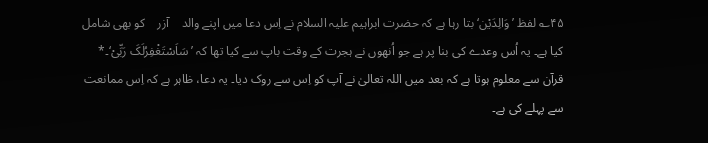۴۵؎ لفظ ’وَالِدَیْن‘بتا رہا ہے کہ حضرت ابراہیم علیہ السلام نے اِس دعا میں اپنے والد    آزر    کو بھی شامل کیا ہے۔ یہ اُس وعدے کی بنا پر ہے جو اُنھوں نے ہجرت کے وقت باپ سے کیا تھا کہ ’سَاَسْتَغْفِرُلَکَ رَبِّیْ‘۔* قرآن سے معلوم ہوتا ہے کہ بعد میں اللہ تعالیٰ نے آپ کو اِس سے روک دیا۔ یہ دعا، ظاہر ہے کہ اِس ممانعت سے پہلے کی ہے۔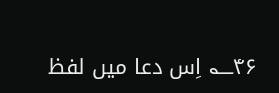۴۶؎ اِس دعا میں لفظ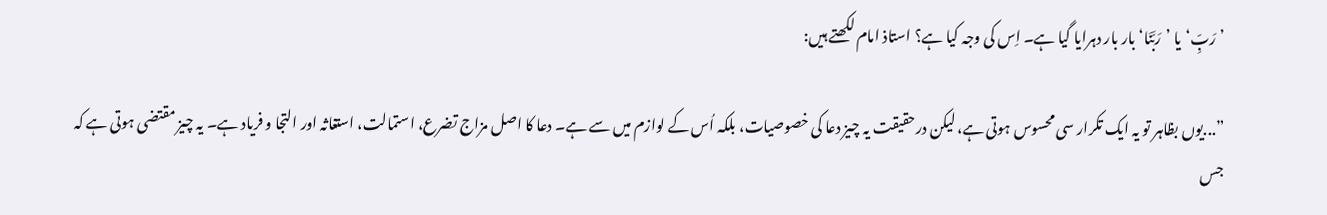’رَبِّ‘یا ’رَبَّنَا‘ بار بار دہرایا گیا ہے۔ اِس کی وجہ کیا ہے؟ استاذ امام لکھتے ہیں:

”...یوں بظاہر تو یہ ایک تکرار سی محسوس ہوتی ہے، لیکن درحقیقت یہ چیز دعا کی خصوصیات، بلکہ اُس کے لوازم میں سے ہے۔ دعا کا اصل مزاج تضرع، استمالت، استغاثہ اور التجا و فریاد ہے۔ یہ چیز مقتضی ہوتی ہے کہ جس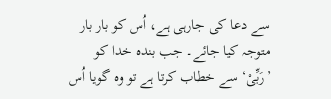سے دعا کی جارہی ہے، اُس کو بار بار متوجہ کیا جائے۔ جب بندہ خدا کو ’رَبِّیْ‘ سے خطاب کرتا ہے تو وہ گویا اُس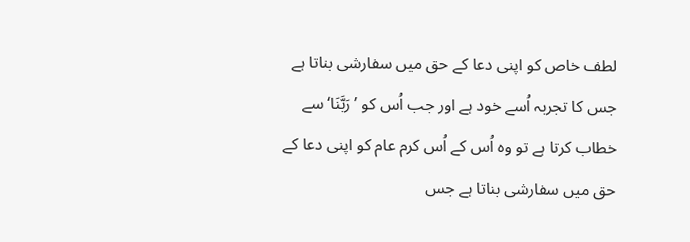لطف خاص کو اپنی دعا کے حق میں سفارشی بناتا ہے جس کا تجربہ اُسے خود ہے اور جب اُس کو ’رَبَّنَا‘ سے خطاب کرتا ہے تو وہ اُس کے اُس کرم عام کو اپنی دعا کے حق میں سفارشی بناتا ہے جس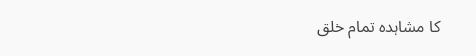کا مشاہدہ تمام خلق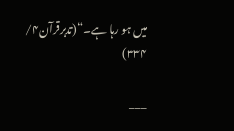میں ہو رہا ہے۔“(تدبرقرآن۴/ ۳۳۴)

___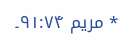* مریم ۹۱:۷۴۔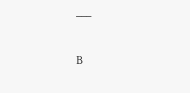___

B